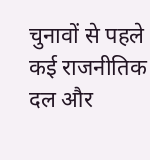चुनावों से पहले कई राजनीतिक दल और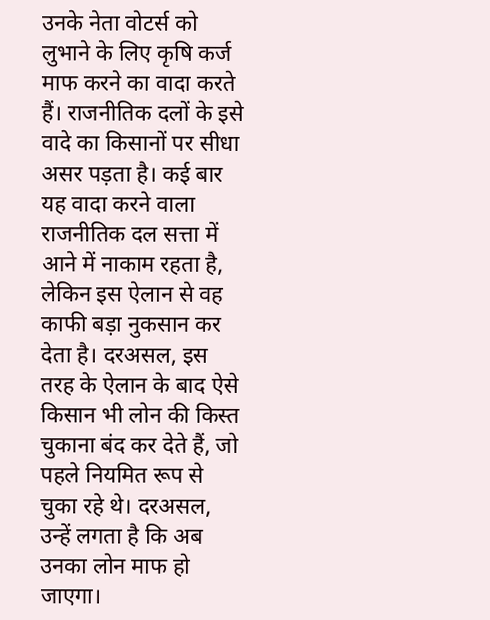उनके नेता वोटर्स को लुभाने के लिए कृषि कर्ज माफ करने का वादा करते हैं। राजनीतिक दलों के इसे वादे का किसानों पर सीधा असर पड़ता है। कई बार यह वादा करने वाला राजनीतिक दल सत्ता में आने में नाकाम रहता है, लेकिन इस ऐलान से वह काफी बड़ा नुकसान कर देता है। दरअसल, इस तरह के ऐलान के बाद ऐसे किसान भी लोन की किस्त चुकाना बंद कर देते हैं, जो पहले नियमित रूप से चुका रहे थे। दरअसल, उन्हें लगता है कि अब उनका लोन माफ हो जाएगा।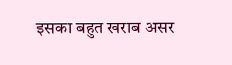इसका बहुत खराब असर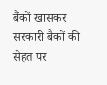बैंकों खासकर सरकारी बैकों की सेहत पर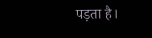पड़ता है।